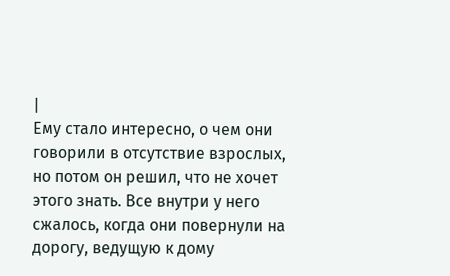|
Ему стало интересно, о чем они говорили в отсутствие взрослых, но потом он решил, что не хочет этого знать. Все внутри у него сжалось, когда они повернули на дорогу, ведущую к дому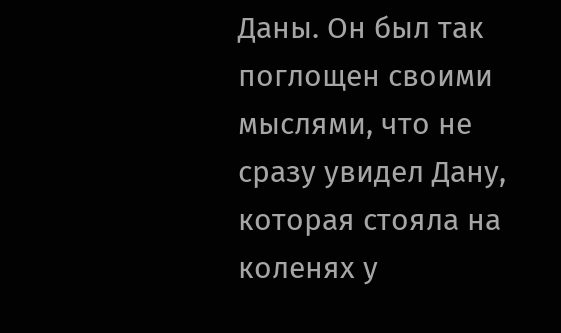Даны. Он был так поглощен своими мыслями, что не сразу увидел Дану, которая стояла на коленях у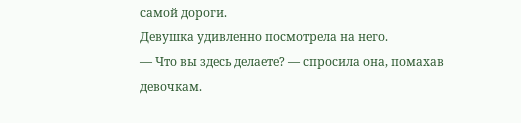самой дороги.
Девушка удивленно посмотрела на него.
— Что вы здесь делаете? — спросила она, помахав девочкам.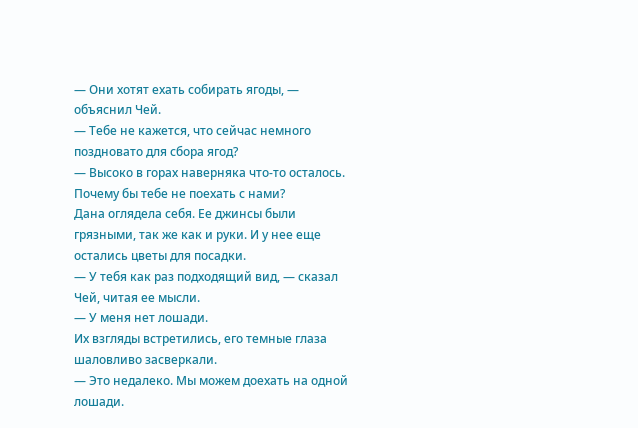— Они хотят ехать собирать ягоды, — объяснил Чей.
— Тебе не кажется, что сейчас немного поздновато для сбора ягод?
— Высоко в горах наверняка что-то осталось.
Почему бы тебе не поехать с нами?
Дана оглядела себя. Ее джинсы были грязными, так же как и руки. И у нее еще остались цветы для посадки.
— У тебя как раз подходящий вид, — сказал Чей, читая ее мысли.
— У меня нет лошади.
Их взгляды встретились, его темные глаза шаловливо засверкали.
— Это недалеко. Мы можем доехать на одной лошади.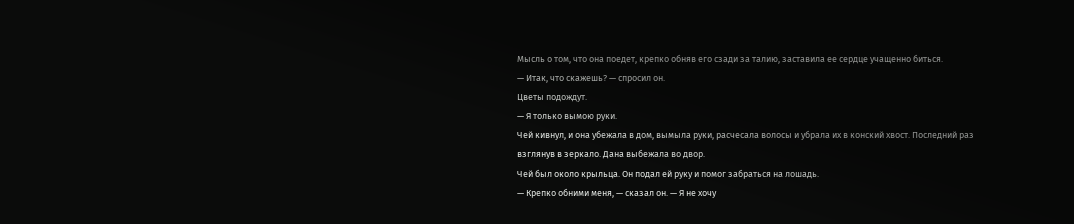Мысль о том, что она поедет, крепко обняв его сзади за талию, заставила ее сердце учащенно биться.
— Итак, что скажешь? — спросил он.
Цветы подождут.
— Я только вымою руки.
Чей кивнул, и она убежала в дом, вымыла руки, расчесала волосы и убрала их в конский хвост. Последний раз взглянув в зеркало. Дана выбежала во двор.
Чей был около крыльца. Он подал ей руку и помог забраться на лошадь.
— Крепко обними меня, — сказал он. — Я не хочу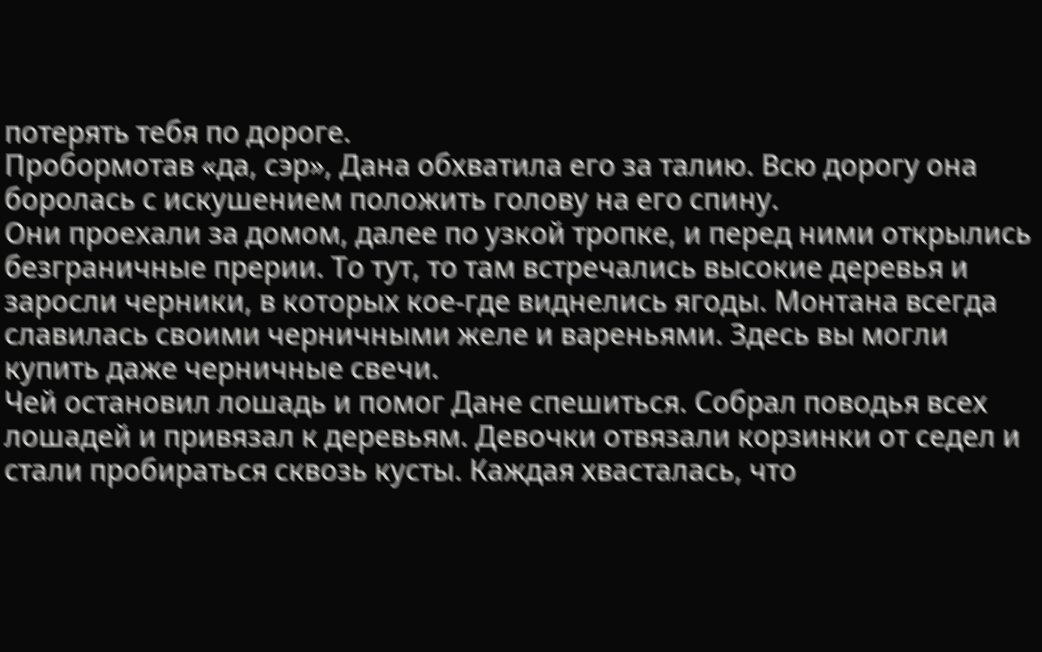потерять тебя по дороге.
Пробормотав «да, сэр», Дана обхватила его за талию. Всю дорогу она боролась с искушением положить голову на его спину.
Они проехали за домом, далее по узкой тропке, и перед ними открылись безграничные прерии. То тут, то там встречались высокие деревья и заросли черники, в которых кое-где виднелись ягоды. Монтана всегда славилась своими черничными желе и вареньями. Здесь вы могли купить даже черничные свечи.
Чей остановил лошадь и помог Дане спешиться. Собрал поводья всех лошадей и привязал к деревьям. Девочки отвязали корзинки от седел и стали пробираться сквозь кусты. Каждая хвасталась, что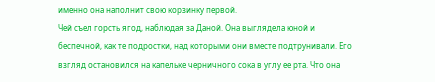именно она наполнит свою корзинку первой.
Чей съел горсть ягод, наблюдая за Даной. Она выглядела юной и беспечной, как те подростки, над которыми они вместе подтрунивали. Его взгляд остановился на капельке черничного сока в углу ее рта. Что она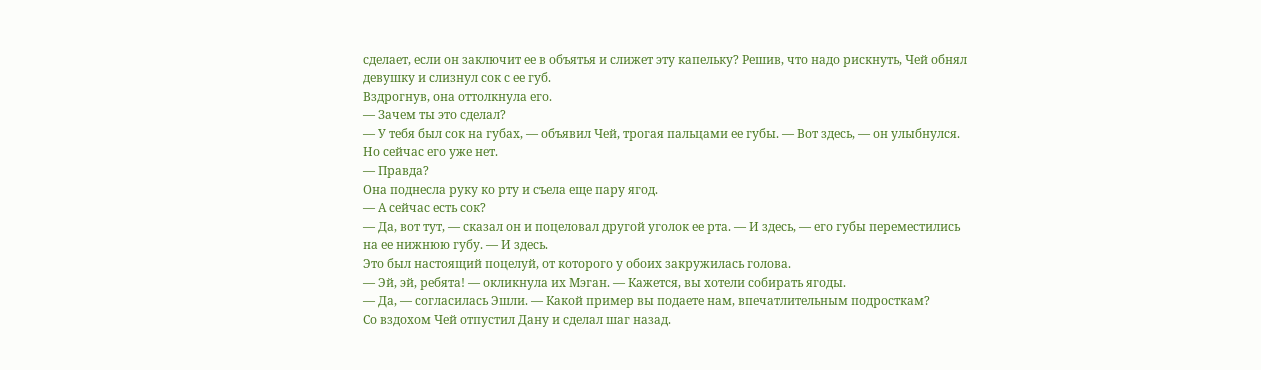сделает, если он заключит ее в объятья и слижет эту капельку? Решив, что надо рискнуть, Чей обнял девушку и слизнул сок с ее губ.
Вздрогнув, она оттолкнула его.
— Зачем ты это сделал?
— У тебя был сок на губах, — объявил Чей, трогая пальцами ее губы. — Вот здесь, — он улыбнулся. Но сейчас его уже нет.
— Правда?
Она поднесла руку ко рту и съела еще пару ягод.
— А сейчас есть сок?
— Да, вот тут, — сказал он и поцеловал другой уголок ее рта. — И здесь, — его губы переместились на ее нижнюю губу. — И здесь.
Это был настоящий поцелуй, от которого у обоих закружилась голова.
— Эй, эй, ребята! — окликнула их Мэган. — Кажется, вы хотели собирать ягоды.
— Да, — согласилась Эшли. — Какой пример вы подаете нам, впечатлительным подросткам?
Со вздохом Чей отпустил Дану и сделал шаг назад.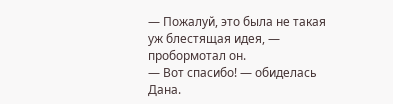— Пожалуй, это была не такая уж блестящая идея, — пробормотал он.
— Вот спасибо! — обиделась Дана.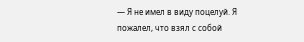— Я не имел в виду поцелуй. Я пожалел, что взял с собой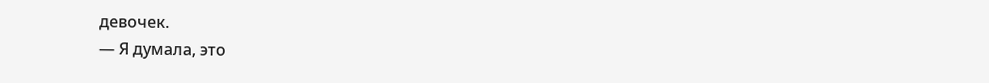девочек.
— Я думала, это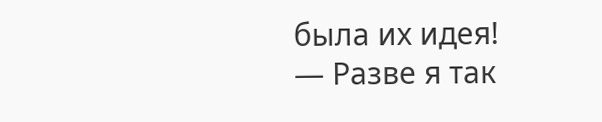была их идея!
— Разве я так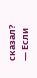сказал?
— Если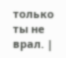только ты не врал. |